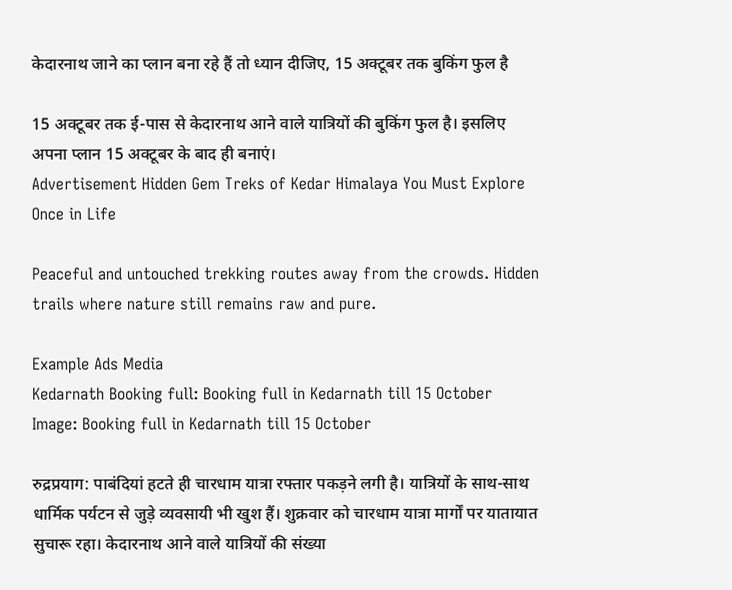केदारनाथ जाने का प्लान बना रहे हैं तो ध्यान दीजिए, 15 अक्टूबर तक बुकिंग फुल है

15 अक्टूबर तक ई-पास से केदारनाथ आने वाले यात्रियों की बुकिंग फुल है। इसलिए अपना प्लान 15 अक्टूबर के बाद ही बनाएं।
Advertisement Hidden Gem Treks of Kedar Himalaya You Must Explore Once in Life

Peaceful and untouched trekking routes away from the crowds. Hidden trails where nature still remains raw and pure.

Example Ads Media
Kedarnath Booking full: Booking full in Kedarnath till 15 October
Image: Booking full in Kedarnath till 15 October

रुद्रप्रयाग: पाबंदियां हटते ही चारधाम यात्रा रफ्तार पकड़ने लगी है। यात्रियों के साथ-साथ धार्मिक पर्यटन से जुड़े व्यवसायी भी खुश हैं। शुक्रवार को चारधाम यात्रा मार्गों पर यातायात सुचारू रहा। केदारनाथ आने वाले यात्रियों की संख्या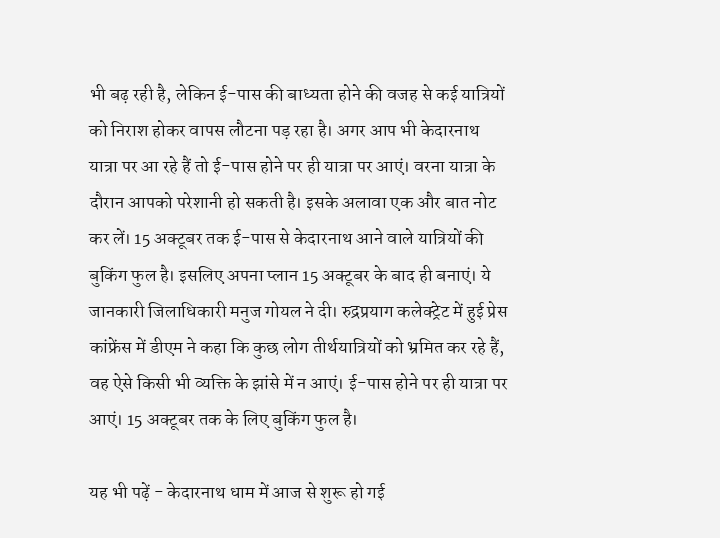भी बढ़ रही है, लेकिन ई-पास की बाध्यता होने की वजह से कई यात्रियों को निराश होकर वापस लौटना पड़ रहा है। अगर आप भी केदारनाथ यात्रा पर आ रहे हैं तो ई-पास होने पर ही यात्रा पर आएं। वरना यात्रा के दौरान आपको परेशानी हो सकती है। इसके अलावा एक और बात नोट कर लें। 15 अक्टूबर तक ई-पास से केदारनाथ आने वाले यात्रियों की बुकिंग फुल है। इसलिए अपना प्लान 15 अक्टूबर के बाद ही बनाएं। ये जानकारी जिलाधिकारी मनुज गोयल ने दी। रुद्रप्रयाग कलेक्ट्रेट में हुई प्रेस कांफ्रेंस में डीएम ने कहा कि कुछ लोग तीर्थयात्रियों को भ्रमित कर रहे हैं, वह ऐसे किसी भी व्यक्ति के झांसे में न आएं। ई-पास होने पर ही यात्रा पर आएं। 15 अक्टूबर तक के लिए बुकिंग फुल है।

यह भी पढ़ें - केदारनाथ धाम में आज से शुरू हो गई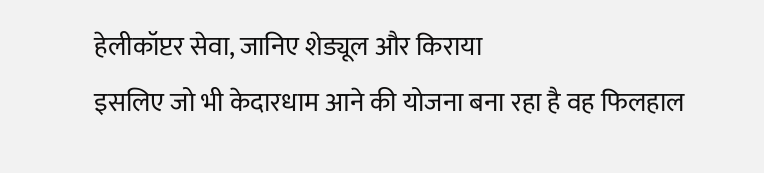हेलीकॉप्टर सेवा, जानिए शेड्यूल और किराया
इसलिए जो भी केदारधाम आने की योजना बना रहा है वह फिलहाल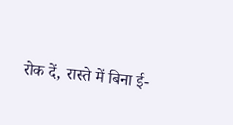रोक दें, रास्ते में बिना ई-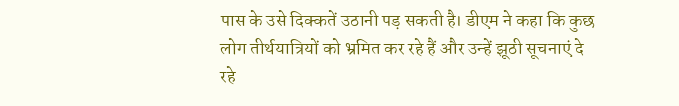पास के उसे दिक्कतें उठानी पड़ सकती है। डीएम ने कहा कि कुछ लोग तीर्थयात्रियों को भ्रमित कर रहे हैं और उन्हें झूठी सूचनाएं दे रहे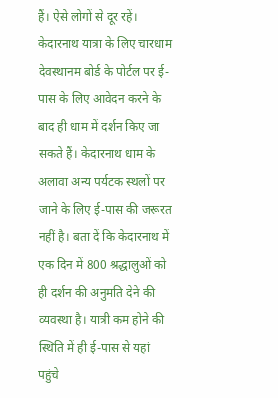हैं। ऐसे लोगों से दूर रहें। केदारनाथ यात्रा के लिए चारधाम देवस्थानम बोर्ड के पोर्टल पर ई-पास के लिए आवेदन करने के बाद ही धाम में दर्शन किए जा सकते हैं। केदारनाथ धाम के अलावा अन्य पर्यटक स्थलों पर जाने के लिए ई-पास की जरूरत नहीं है। बता दें कि केदारनाथ में एक दिन में 800 श्रद्धालुओं को ही दर्शन की अनुमति देने की व्यवस्था है। यात्री कम होने की स्थिति में ही ई-पास से यहां पहुंचे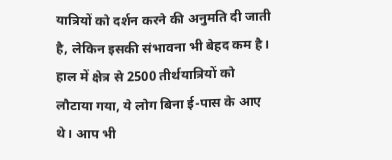यात्रियों को दर्शन करने की अनुमति दी जाती है, लेकिन इसकी संभावना भी बेहद कम है। हाल में क्षेत्र से 2500 तीर्थयात्रियों को लौटाया गया, ये लोग बिना ई-पास के आए थे। आप भी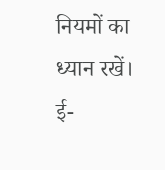नियमों का ध्यान रखें। ई-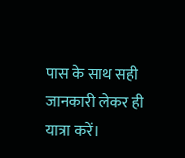पास के साथ सही जानकारी लेकर ही यात्रा करें।